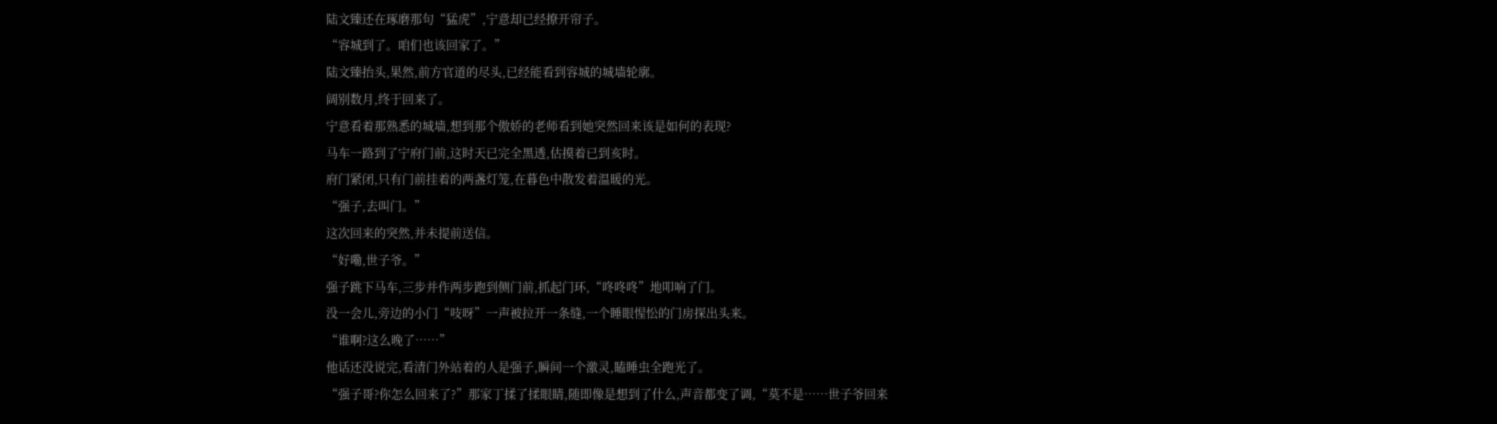陆文臻还在琢磨那句“猛虎”,宁意却已经撩开帘子。
“容城到了。咱们也该回家了。”
陆文臻抬头,果然,前方官道的尽头,已经能看到容城的城墙轮廓。
阔别数月,终于回来了。
宁意看着那熟悉的城墙,想到那个傲娇的老师看到她突然回来该是如何的表现?
马车一路到了宁府门前,这时天已完全黑透,估摸着已到亥时。
府门紧闭,只有门前挂着的两盏灯笼,在暮色中散发着温暖的光。
“强子,去叫门。”
这次回来的突然,并未提前送信。
“好嘞,世子爷。”
强子跳下马车,三步并作两步跑到侧门前,抓起门环,“咚咚咚”地叩响了门。
没一会儿,旁边的小门“吱呀”一声被拉开一条缝,一个睡眼惺忪的门房探出头来。
“谁啊?这么晚了……”
他话还没说完,看清门外站着的人是强子,瞬间一个激灵,瞌睡虫全跑光了。
“强子哥?你怎么回来了?”那家丁揉了揉眼睛,随即像是想到了什么,声音都变了调,“莫不是……世子爷回来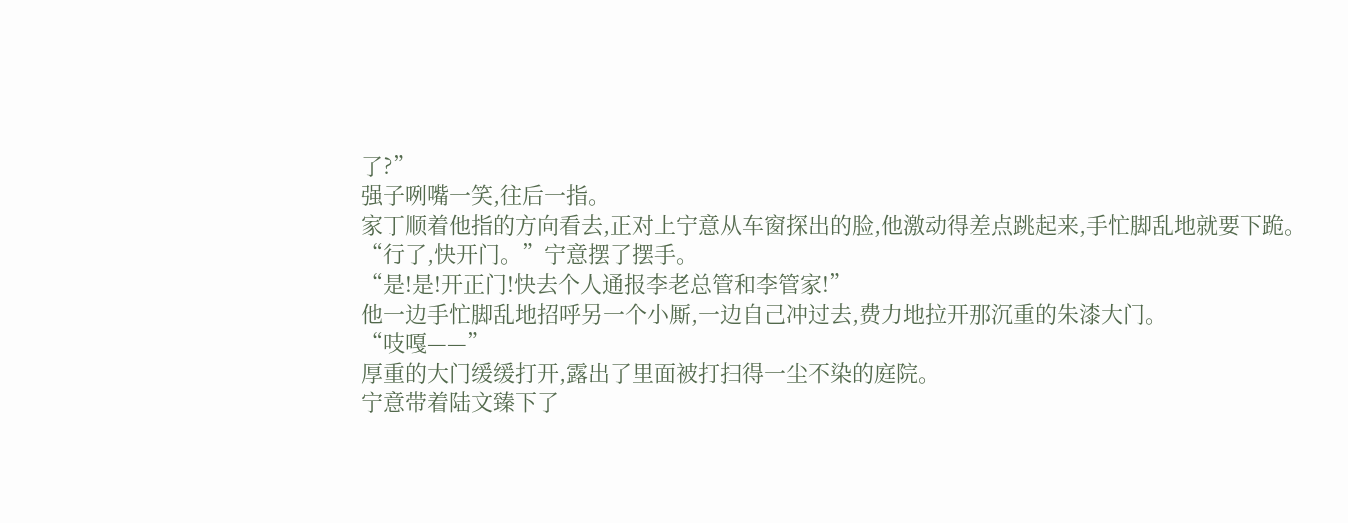了?”
强子咧嘴一笑,往后一指。
家丁顺着他指的方向看去,正对上宁意从车窗探出的脸,他激动得差点跳起来,手忙脚乱地就要下跪。
“行了,快开门。”宁意摆了摆手。
“是!是!开正门!快去个人通报李老总管和李管家!”
他一边手忙脚乱地招呼另一个小厮,一边自己冲过去,费力地拉开那沉重的朱漆大门。
“吱嘎——”
厚重的大门缓缓打开,露出了里面被打扫得一尘不染的庭院。
宁意带着陆文臻下了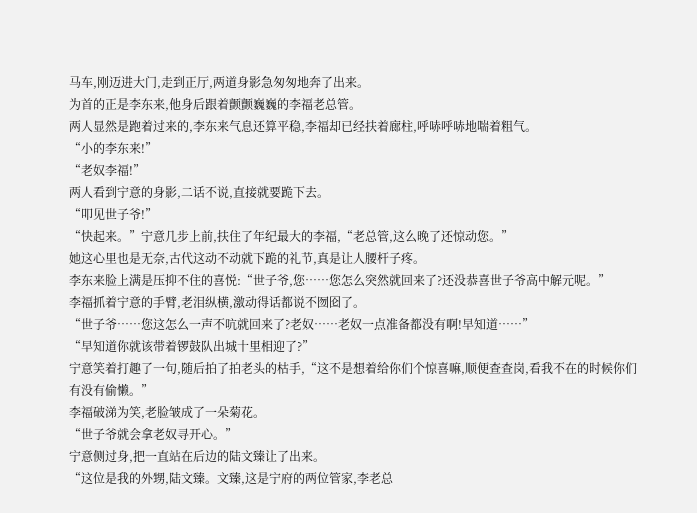马车,刚迈进大门,走到正厅,两道身影急匆匆地奔了出来。
为首的正是李东来,他身后跟着颤颤巍巍的李福老总管。
两人显然是跑着过来的,李东来气息还算平稳,李福却已经扶着廊柱,呼哧呼哧地喘着粗气。
“小的李东来!”
“老奴李福!”
两人看到宁意的身影,二话不说,直接就要跪下去。
“叩见世子爷!”
“快起来。”宁意几步上前,扶住了年纪最大的李福,“老总管,这么晚了还惊动您。”
她这心里也是无奈,古代这动不动就下跪的礼节,真是让人腰杆子疼。
李东来脸上满是压抑不住的喜悦:“世子爷,您……您怎么突然就回来了?还没恭喜世子爷高中解元呢。”
李福抓着宁意的手臂,老泪纵横,激动得话都说不囫囵了。
“世子爷……您这怎么一声不吭就回来了?老奴……老奴一点准备都没有啊!早知道……”
“早知道你就该带着锣鼓队出城十里相迎了?”
宁意笑着打趣了一句,随后拍了拍老头的枯手,“这不是想着给你们个惊喜嘛,顺便查查岗,看我不在的时候你们有没有偷懒。”
李福破涕为笑,老脸皱成了一朵菊花。
“世子爷就会拿老奴寻开心。”
宁意侧过身,把一直站在后边的陆文臻让了出来。
“这位是我的外甥,陆文臻。文臻,这是宁府的两位管家,李老总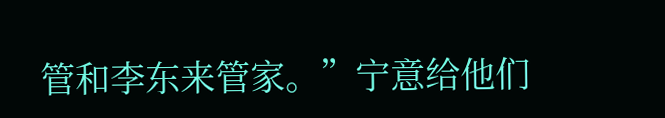管和李东来管家。”宁意给他们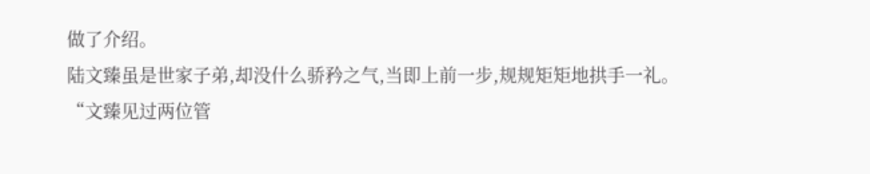做了介绍。
陆文臻虽是世家子弟,却没什么骄矜之气,当即上前一步,规规矩矩地拱手一礼。
“文臻见过两位管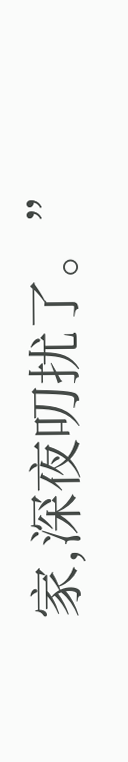家,深夜叨扰了。”